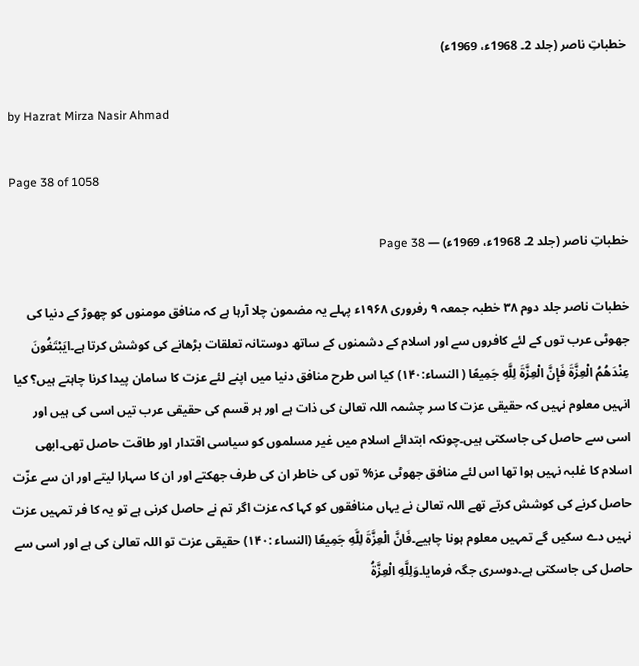خطباتِ ناصر (جلد 2۔ 1968ء، 1969ء)

by Hazrat Mirza Nasir Ahmad

Page 38 of 1058

خطباتِ ناصر (جلد 2۔ 1968ء، 1969ء) — Page 38

خطبات ناصر جلد دوم ۳۸ خطبہ جمعہ ۹ رفروری ۱۹۶۸ء پہلے یہ مضمون چلا آرہا ہے کہ منافق مومنوں کو چھوڑ کے دنیا کی جھوٹی عرب توں کے لئے کافروں سے اور اسلام کے دشمنوں کے ساتھ دوستانہ تعلقات بڑھانے کی کوشش کرتا ہے۔ايَبْتَغُونَ عِنْدَهُمُ الْعِزَّةَ فَإِنَّ الْعِزَّةَ لِلَّهِ جَمِيعًا ( النساء:۱۴۰) کیا اس طرح منافق دنیا میں اپنے لئے عزت کا سامان پیدا کرنا چاہتے ہیں؟ کیا انہیں معلوم نہیں کہ حقیقی عزت کا سر چشمہ اللہ تعالیٰ کی ذات ہے اور ہر قسم کی حقیقی عرب تیں اسی کی ہیں اور اسی سے حاصل کی جاسکتی ہیں۔چونکہ ابتدائے اسلام میں غیر مسلموں کو سیاسی اقتدار اور طاقت حاصل تھی۔ابھی اسلام کا غلبہ نہیں ہوا تھا اس لئے منافق جھوٹی عز% توں کی خاطر ان کی طرف جھکتے اور ان کا سہارا لیتے اور ان سے عزّت حاصل کرنے کی کوشش کرتے تھے اللہ تعالیٰ نے یہاں منافقوں کو کہا کہ عزت اگر تم نے حاصل کرنی ہے تو یہ کا فر تمہیں عزت نہیں دے سکیں گے تمہیں معلوم ہونا چاہیے۔فَانَّ الْعِزَّةَ لِلَّهِ جَمِيعًا (النساء :۱۴۰) حقیقی عزت تو اللہ تعالیٰ کی ہے اور اسی سے حاصل کی جاسکتی ہے۔دوسری جگہ فرمایا۔وَلِلَّهِ الْعِزَّةُ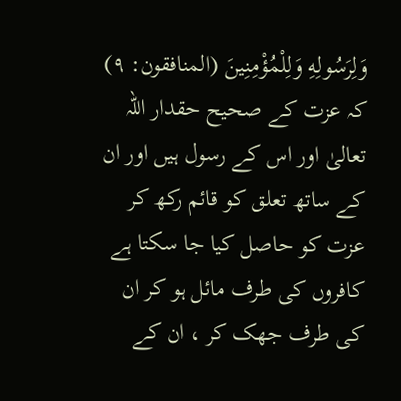وَلِرَسُولِهِ وَلِلْمُؤْمِنِينَ (المنافقون: ۹) کہ عزت کے صحیح حقدار اللہ تعالیٰ اور اس کے رسول ہیں اور ان کے ساتھ تعلق کو قائم رکھ کر عزت کو حاصل کیا جا سکتا ہے کافروں کی طرف مائل ہو کر ان کی طرف جھک کر ، ان کے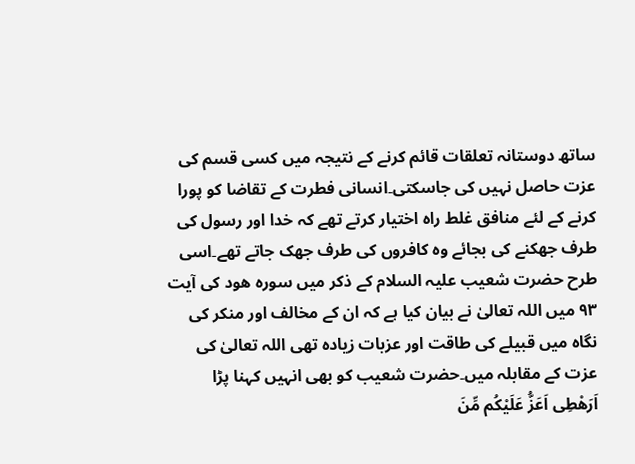ساتھ دوستانہ تعلقات قائم کرنے کے نتیجہ میں کسی قسم کی عزت حاصل نہیں کی جاسکتی۔انسانی فطرت کے تقاضا کو پورا کرنے کے لئے منافق غلط راہ اختیار کرتے تھے کہ خدا اور رسول کی طرف جھکنے کی بجائے وہ کافروں کی طرف جھک جاتے تھے۔اسی طرح حضرت شعیب علیہ السلام کے ذکر میں سورہ ھود کی آیت ۹۳ میں اللہ تعالیٰ نے بیان کیا ہے کہ ان کے مخالف اور منکر کی نگاہ میں قبیلے کی طاقت اور عزبات زیادہ تھی اللہ تعالیٰ کی عزت کے مقابلہ میں۔حضرت شعیب کو بھی انہیں کہنا پڑا اَرَهْطِی اَعَزُّ عَلَيْكُم مِّنَ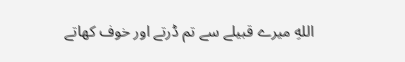اللهِ میرے قبیلے سے تم ڈرتے اور خوف کھاتے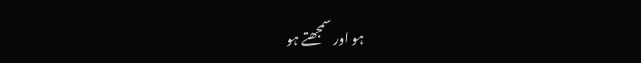ہو اور سمجھتے ہو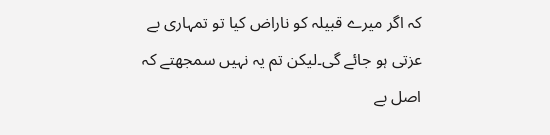کہ اگر میرے قبیلہ کو ناراض کیا تو تمہاری بے عزتی ہو جائے گی۔لیکن تم یہ نہیں سمجھتے کہ اصل بے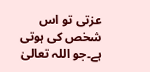عزتی تو اس شخص کی ہوتی ہے۔جو اللہ تعالیٰ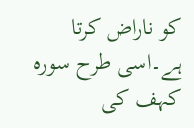کو ناراض کرتا ہے۔اسی طرح سورہ کہف کی